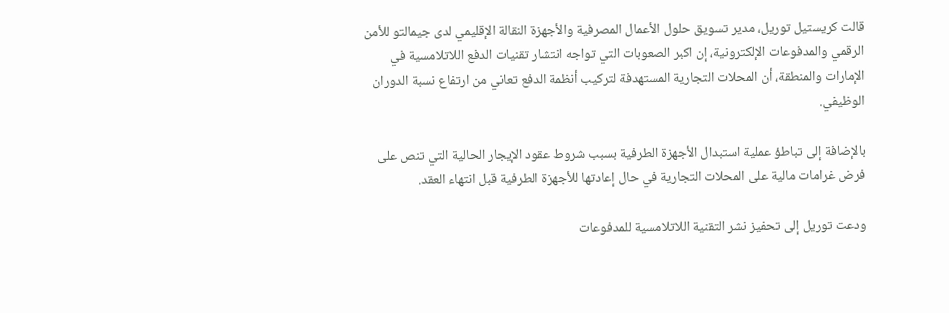قالت كريستيل توريل، مدير تسويق حلول الأعمال المصرفية والأجهزة النقالة الإقليمي لدى جيمالتو للأمن الرقمي والمدفوعات الإلكترونية، إن اكبر الصعوبات التي تواجه انتشار تقنيات الدفع اللاتلامسية في الإمارات والمنطقة، أن المحلات التجارية المستهدفة لتركيب أنظمة الدفع تعاني من ارتفاع نسبة الدوران الوظيفي.

بالإضافة إلى تباطؤ عملية استبدال الأجهزة الطرفية بسبب شروط عقود الإيجار الحالية التي تنص على فرض غرامات مالية على المحلات التجارية في حال إعادتها للأجهزة الطرفية قبل انتهاء العقد.

ودعت توريل إلى تحفيز نشر التقنية اللاتلامسية للمدفوعات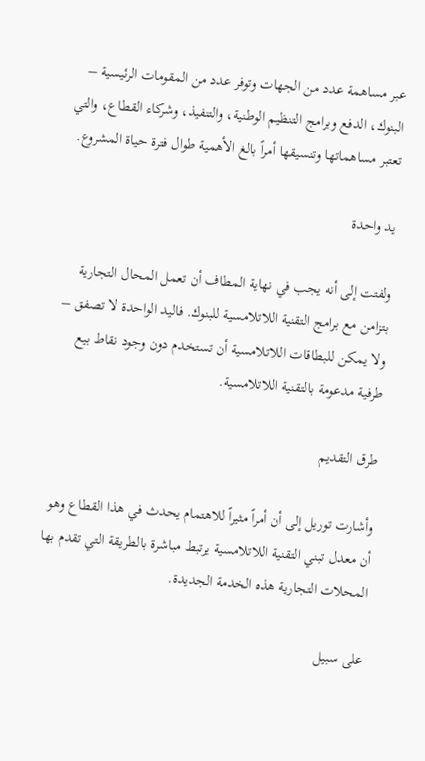عبر مساهمة عدد من الجهات وتوفر عدد من المقومات الرئيسية – البنوك، الدفع وبرامج التنظيم الوطنية، والتنفيذ، وشركاء القطاع، والتي تعتبر مساهماتها وتنسيقها أمراً بالغ الأهمية طوال فترة حياة المشروع.

يد واحدة

ولفتت إلى أنه يجب في نهاية المطاف أن تعمل المحال التجارية بتزامن مع برامج التقنية اللاتلامسية للبنوك. فاليد الواحدة لا تصفق – ولا يمكن للبطاقات اللاتلامسية أن تستخدم دون وجود نقاط بيع طرفية مدعومة بالتقنية اللاتلامسية.

طرق التقديم

وأشارت توريل إلى أن أمراً مثيراً للاهتمام يحدث في هذا القطاع وهو أن معدل تبني التقنية اللاتلامسية يرتبط مباشرة بالطريقة التي تقدم بها المحلات التجارية هذه الخدمة الجديدة.

على سبيل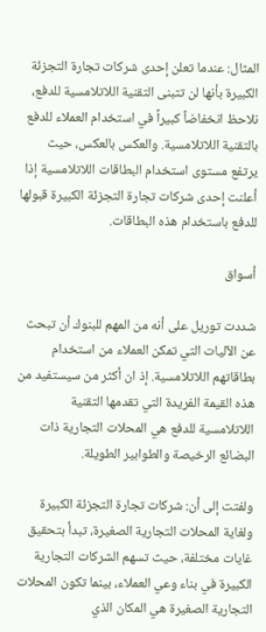المثال: عندما تعلن إحدى شركات تجارة التجزئة الكبيرة بأنها لن تتبنى التقنية اللاتلامسية للدفع، نلاحظ انخفاضاً كبيراً في استخدام العملاء للدفع بالتقنية اللاتلامسية. والعكس بالعكس، حيث يرتفع مستوى استخدام البطاقات اللاتلامسية إذا أعلنت إحدى شركات تجارة التجزئة الكبيرة قبولها للدفع باستخدام هذه البطاقات.

أسواق

شددت توريل على أنه من المهم للبنوك أن تبحث عن الآليات التي تمكن العملاء من استخدام بطاقاتهم اللاتلامسية. إذ ان أكثر من سيستفيد من هذه القيمة الفريدة التي تقدمها التقنية اللاتلامسية للدفع هي المحلات التجارية ذات البضائع الرخيصة والطوابير الطويلة.

ولفتت إلى أن: شركات تجارة التجزئة الكبيرة ولغاية المحلات التجارية الصغيرة، تبدأ بتحقيق غايات مختلفة، حيث تسهم الشركات التجارية الكبيرة في بناء وعي العملاء، بينما تكون المحلات التجارية الصغيرة هي المكان الذي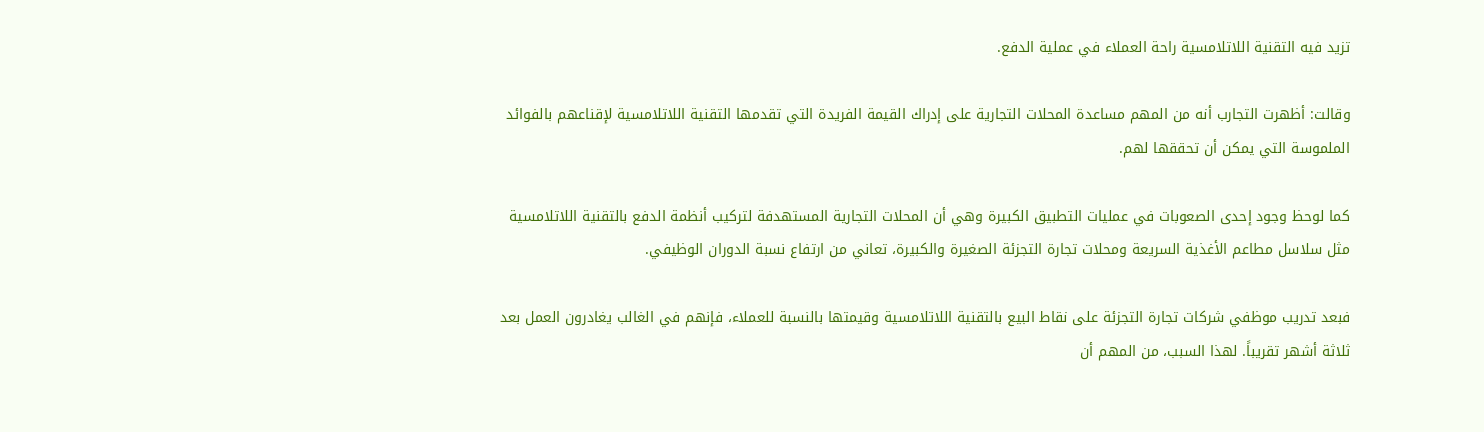تزيد فيه التقنية اللاتلامسية راحة العملاء في عملية الدفع.

وقالت: أظهرت التجارب أنه من المهم مساعدة المحلات التجارية على إدراك القيمة الفريدة التي تقدمها التقنية اللاتلامسية لإقناعهم بالفوائد الملموسة التي يمكن أن تحققها لهم.

كما لوحظ وجود إحدى الصعوبات في عمليات التطبيق الكبيرة وهي أن المحلات التجارية المستهدفة لتركيب أنظمة الدفع بالتقنية اللاتلامسية مثل سلاسل مطاعم الأغذية السريعة ومحلات تجارة التجزئة الصغيرة والكبيرة، تعاني من ارتفاع نسبة الدوران الوظيفي.

فبعد تدريب موظفي شركات تجارة التجزئة على نقاط البيع بالتقنية اللاتلامسية وقيمتها بالنسبة للعملاء، فإنهم في الغالب يغادرون العمل بعد ثلاثة أشهر تقريباً. لهذا السبب، من المهم أن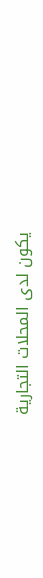يكون لدى المحلات التجارية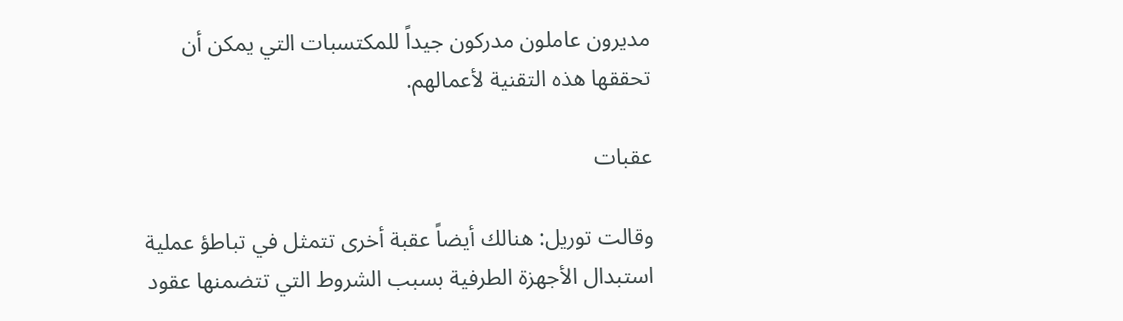مديرون عاملون مدركون جيداً للمكتسبات التي يمكن أن تحققها هذه التقنية لأعمالهم.

عقبات

وقالت توريل: هنالك أيضاً عقبة أخرى تتمثل في تباطؤ عملية استبدال الأجهزة الطرفية بسبب الشروط التي تتضمنها عقود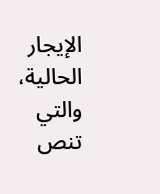الإيجار الحالية، والتي تنص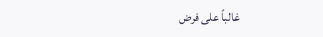غالباً على فرض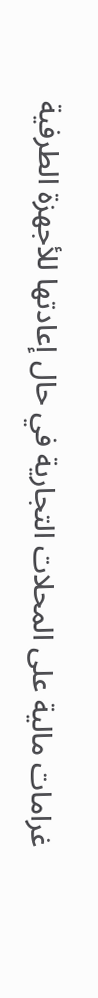غرامات مالية على المحلات التجارية في حال إعادتها للأجهزة الطرفية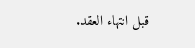قبل انتهاء العقد.